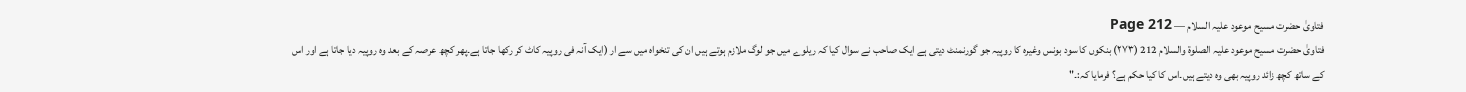فتاویٰ حضرت مسیح موعود علیہ السلام — Page 212
فتاویٰ حضرت مسیح موعود علیہ الصلوۃ والسلام 212 (۲۷۳) بنکوں کا سود بونس وغیرہ کا روپیہ جو گورنمنٹ دیتی ہے ایک صاحب نے سوال کیا کہ ریلوے میں جو لوگ ملازم ہوتے ہیں ان کی تنخواہ میں سے ار (ایک آنہ فی روپیہ کاٹ کر رکھا جاتا ہے۔پھر کچھ عرصہ کے بعد وہ روپیہ دیا جاتا ہے اور اس کے ساتھ کچھ زائد روپیہ بھی وہ دیتے ہیں۔اس کا کیا حکم ہے؟ فرمایا کہ:۔"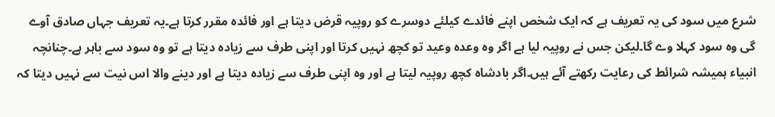شرع میں سود کی یہ تعریف ہے کہ ایک شخص اپنے فائدے کیلئے دوسرے کو روپیہ قرض دیتا ہے اور فائدہ مقرر کرتا ہے۔یہ تعریف جہاں صادق آوے گی وہ سود کہلا وے گا۔لیکن جس نے روپیہ لیا ہے اگر وہ وعدہ وعید تو کچھ نہیں کرتا اور اپنی طرف سے زیادہ دیتا ہے تو وہ سود سے باہر ہے۔چنانچہ انبیاء ہمیشہ شرائط کی رعایت رکھتے آئے ہیں۔اگر بادشاہ کچھ روپیہ لیتا ہے اور وہ اپنی طرف سے زیادہ دیتا ہے اور دینے والا اس نیت سے نہیں دیتا کہ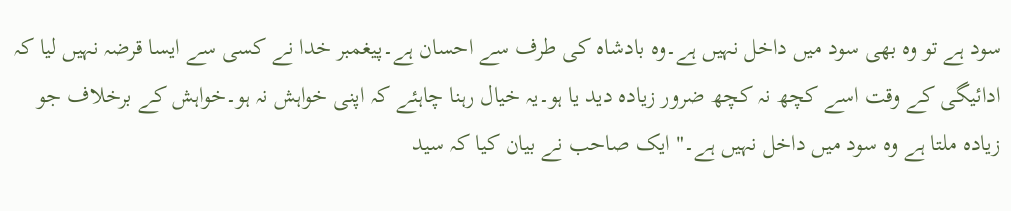سود ہے تو وہ بھی سود میں داخل نہیں ہے۔وہ بادشاہ کی طرف سے احسان ہے۔پیغمبر خدا نے کسی سے ایسا قرضہ نہیں لیا کہ ادائیگی کے وقت اسے کچھ نہ کچھ ضرور زیادہ دید یا ہو۔یہ خیال رہنا چاہئے کہ اپنی خواہش نہ ہو۔خواہش کے برخلاف جو زیادہ ملتا ہے وہ سود میں داخل نہیں ہے۔" ایک صاحب نے بیان کیا کہ سید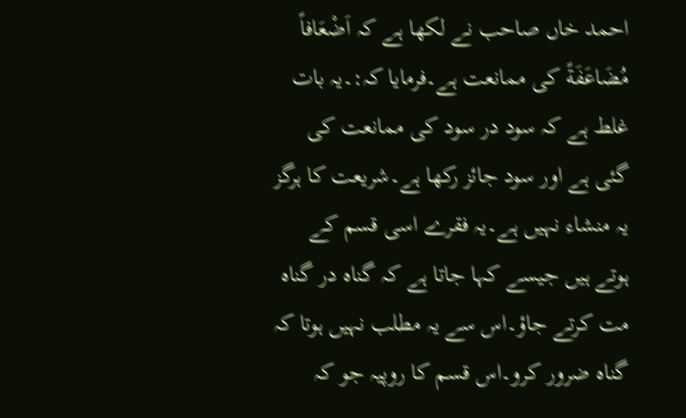احمد خاں صاحب نے لکھا ہے کہ اَضْعَافاً مُضَاعَفَةً کی ممانعت ہے۔فرمایا کہ:۔یہ بات غلط ہے کہ سود در سود کی ممانعت کی گئی ہے اور سود جائز رکھا ہے۔شریعت کا ہرگز یہ منشاء نہیں ہے۔یہ فقرے اسی قسم کے ہوتے ہیں جیسے کہا جاتا ہے کہ گناہ در گناہ مت کرتے جاؤ۔اس سے یہ مطلب نہیں ہوتا کہ گناہ ضرور کرو۔اس قسم کا روپیہ جو کہ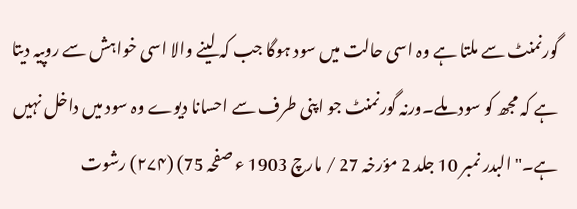گورنمنٹ سے ملتا ہے وہ اسی حالت میں سود ہوگا جب کہ لینے والا اسی خواہش سے روپیہ دیتا ہے کہ مجھ کو سود ملے۔ورنہ گورنمنٹ جو اپنی طرف سے احسانا دیوے وہ سود میں داخل نہیں ہے۔" البدر نمبر 10 جلد 2 مؤرخہ 27 / مارچ 1903 ء صفحہ 75) (۲۷۴) رشوت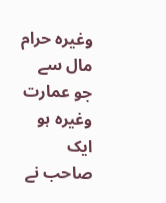وغیرہ حرام مال سے جو عمارت وغیرہ ہو ایک صاحب نے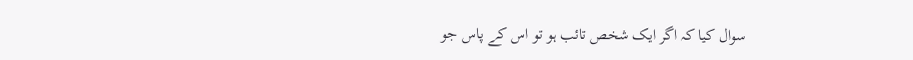سوال کیا کہ اگر ایک شخص تائب ہو تو اس کے پاس جو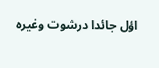اؤل جائدا درشوت وغیرہ